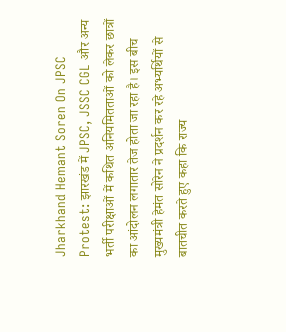Jharkhand Hemant Soren On JPSC Protest: झारखंड में JPSC, JSSC CGL और अन्य भर्ती परीक्षाओं में कथित अनियमितताओं को लेकर छात्रों का आंदोलन लगातार तेज होता जा रहा है। इस बीच मुख्यमंत्री हेमंत सोरेन ने प्रदर्शन कर रहे अभ्यर्थियों से बातचीत करते हुए कहा कि राज्य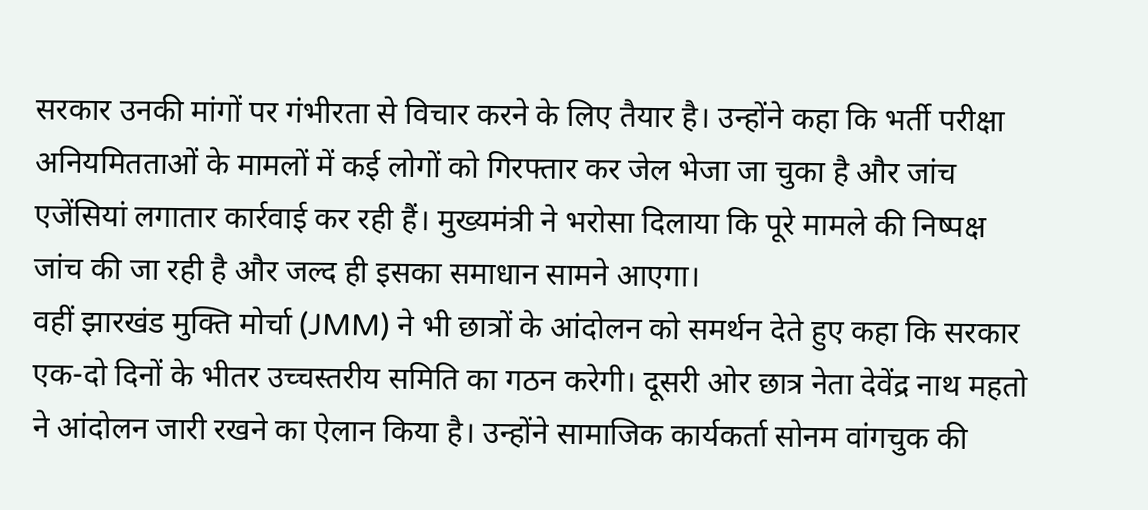सरकार उनकी मांगों पर गंभीरता से विचार करने के लिए तैयार है। उन्होंने कहा कि भर्ती परीक्षा अनियमितताओं के मामलों में कई लोगों को गिरफ्तार कर जेल भेजा जा चुका है और जांच एजेंसियां लगातार कार्रवाई कर रही हैं। मुख्यमंत्री ने भरोसा दिलाया कि पूरे मामले की निष्पक्ष जांच की जा रही है और जल्द ही इसका समाधान सामने आएगा।
वहीं झारखंड मुक्ति मोर्चा (JMM) ने भी छात्रों के आंदोलन को समर्थन देते हुए कहा कि सरकार एक-दो दिनों के भीतर उच्चस्तरीय समिति का गठन करेगी। दूसरी ओर छात्र नेता देवेंद्र नाथ महतो ने आंदोलन जारी रखने का ऐलान किया है। उन्होंने सामाजिक कार्यकर्ता सोनम वांगचुक की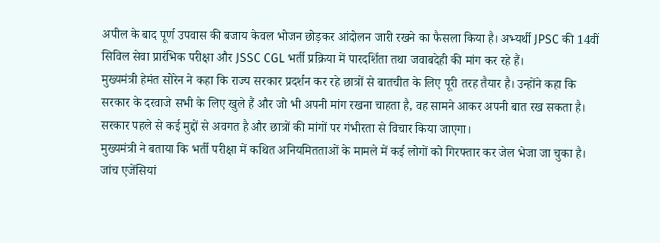अपील के बाद पूर्ण उपवास की बजाय केवल भोजन छोड़कर आंदोलन जारी रखने का फैसला किया है। अभ्यर्थी JPSC की 14वीं सिविल सेवा प्रारंभिक परीक्षा और JSSC CGL भर्ती प्रक्रिया में पारदर्शिता तथा जवाबदेही की मांग कर रहे हैं।
मुख्यमंत्री हेमंत सोरेन ने कहा कि राज्य सरकार प्रदर्शन कर रहे छात्रों से बातचीत के लिए पूरी तरह तैयार है। उन्होंने कहा कि सरकार के दरवाजे सभी के लिए खुले हैं और जो भी अपनी मांग रखना चाहता है, वह सामने आकर अपनी बात रख सकता है। सरकार पहले से कई मुद्दों से अवगत है और छात्रों की मांगों पर गंभीरता से विचार किया जाएगा।
मुख्यमंत्री ने बताया कि भर्ती परीक्षा में कथित अनियमितताओं के मामले में कई लोगों को गिरफ्तार कर जेल भेजा जा चुका है। जांच एजेंसियां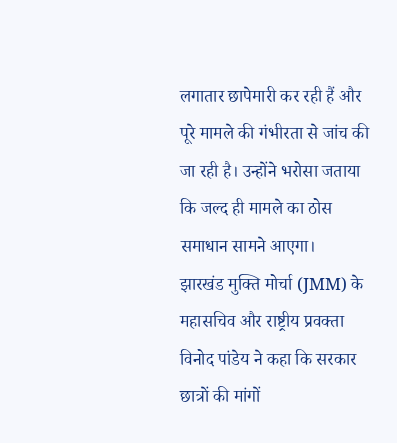लगातार छापेमारी कर रही हैं और पूरे मामले की गंभीरता से जांच की जा रही है। उन्होंने भरोसा जताया कि जल्द ही मामले का ठोस समाधान सामने आएगा।
झारखंड मुक्ति मोर्चा (JMM) के महासचिव और राष्ट्रीय प्रवक्ता विनोद पांडेय ने कहा कि सरकार छात्रों की मांगों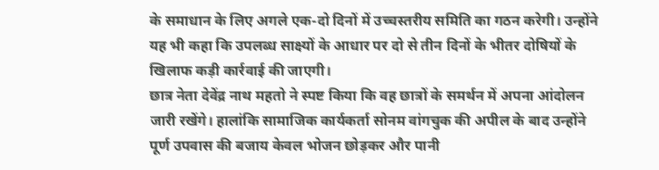के समाधान के लिए अगले एक-दो दिनों में उच्चस्तरीय समिति का गठन करेगी। उन्होंने यह भी कहा कि उपलब्ध साक्ष्यों के आधार पर दो से तीन दिनों के भीतर दोषियों के खिलाफ कड़ी कार्रवाई की जाएगी।
छात्र नेता देवेंद्र नाथ महतो ने स्पष्ट किया कि वह छात्रों के समर्थन में अपना आंदोलन जारी रखेंगे। हालांकि सामाजिक कार्यकर्ता सोनम वांगचुक की अपील के बाद उन्होंने पूर्ण उपवास की बजाय केवल भोजन छोड़कर और पानी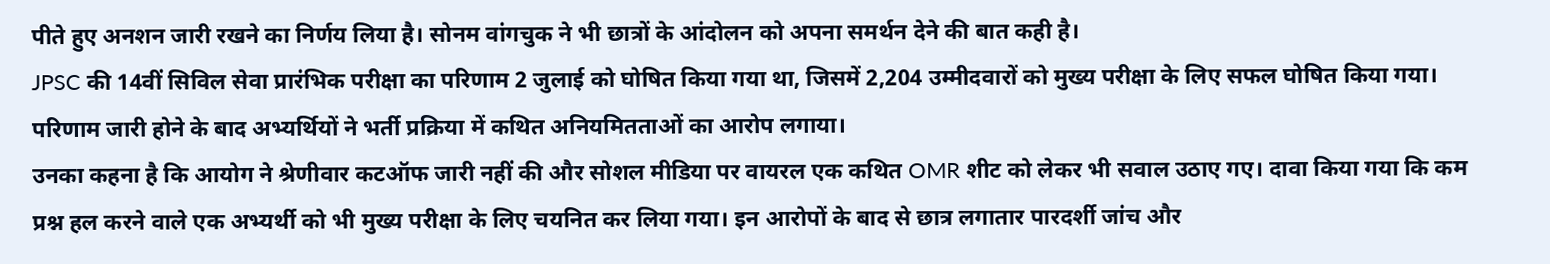पीते हुए अनशन जारी रखने का निर्णय लिया है। सोनम वांगचुक ने भी छात्रों के आंदोलन को अपना समर्थन देने की बात कही है।
JPSC की 14वीं सिविल सेवा प्रारंभिक परीक्षा का परिणाम 2 जुलाई को घोषित किया गया था, जिसमें 2,204 उम्मीदवारों को मुख्य परीक्षा के लिए सफल घोषित किया गया। परिणाम जारी होने के बाद अभ्यर्थियों ने भर्ती प्रक्रिया में कथित अनियमितताओं का आरोप लगाया।
उनका कहना है कि आयोग ने श्रेणीवार कटऑफ जारी नहीं की और सोशल मीडिया पर वायरल एक कथित OMR शीट को लेकर भी सवाल उठाए गए। दावा किया गया कि कम प्रश्न हल करने वाले एक अभ्यर्थी को भी मुख्य परीक्षा के लिए चयनित कर लिया गया। इन आरोपों के बाद से छात्र लगातार पारदर्शी जांच और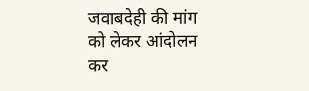जवाबदेही की मांग को लेकर आंदोलन कर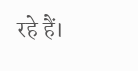रहे हैं।